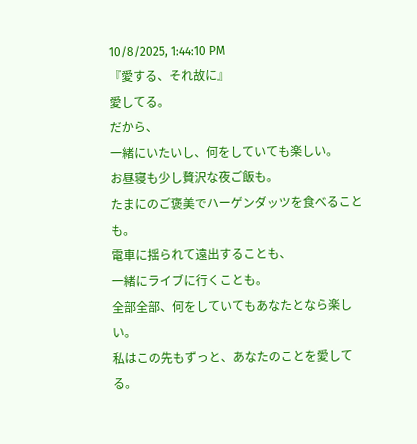10/8/2025, 1:44:10 PM
『愛する、それ故に』
愛してる。
だから、
一緒にいたいし、何をしていても楽しい。
お昼寝も少し贅沢な夜ご飯も。
たまにのご褒美でハーゲンダッツを食べることも。
電車に揺られて遠出することも、
一緒にライブに行くことも。
全部全部、何をしていてもあなたとなら楽しい。
私はこの先もずっと、あなたのことを愛してる。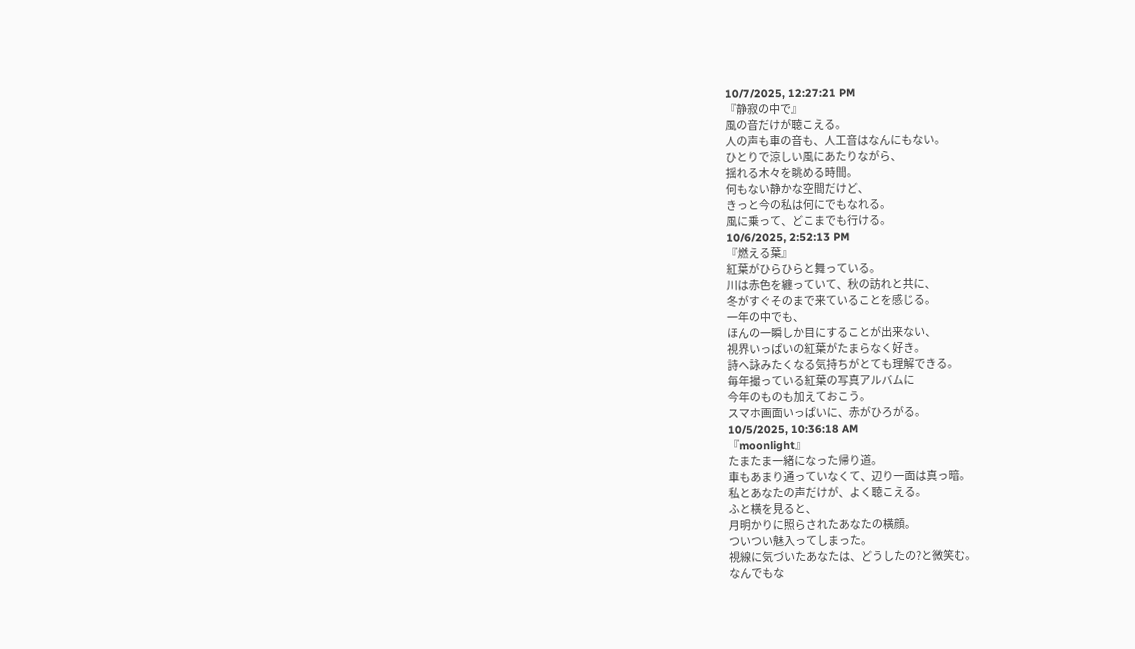10/7/2025, 12:27:21 PM
『静寂の中で』
風の音だけが聴こえる。
人の声も車の音も、人工音はなんにもない。
ひとりで涼しい風にあたりながら、
揺れる木々を眺める時間。
何もない静かな空間だけど、
きっと今の私は何にでもなれる。
風に乗って、どこまでも行ける。
10/6/2025, 2:52:13 PM
『燃える葉』
紅葉がひらひらと舞っている。
川は赤色を纏っていて、秋の訪れと共に、
冬がすぐそのまで来ていることを感じる。
一年の中でも、
ほんの一瞬しか目にすることが出来ない、
視界いっぱいの紅葉がたまらなく好き。
詩へ詠みたくなる気持ちがとても理解できる。
毎年撮っている紅葉の写真アルバムに
今年のものも加えておこう。
スマホ画面いっぱいに、赤がひろがる。
10/5/2025, 10:36:18 AM
『moonlight』
たまたま一緒になった帰り道。
車もあまり通っていなくて、辺り一面は真っ暗。
私とあなたの声だけが、よく聴こえる。
ふと横を見ると、
月明かりに照らされたあなたの横顔。
ついつい魅入ってしまった。
視線に気づいたあなたは、どうしたの?と微笑む。
なんでもな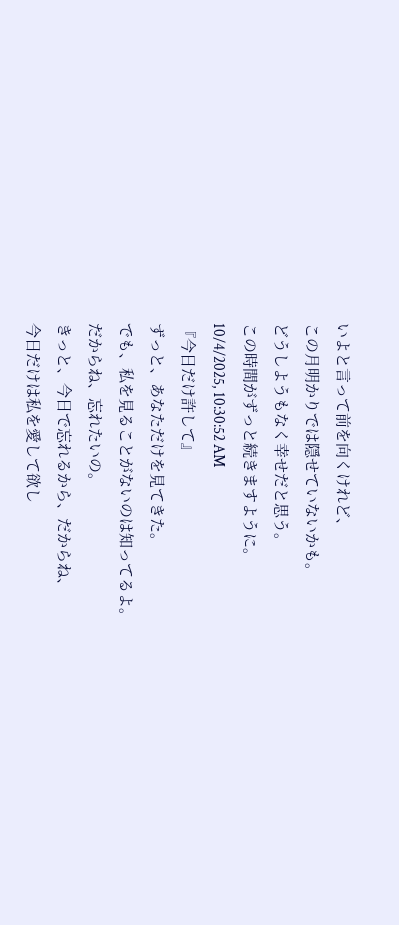いよと言って前を向くけれど、
この月明かりでは隠せていないかも。
どうしようもなく幸せだと思う。
この時間がずっと続きますように。
10/4/2025, 10:30:52 AM
『今日だけ許して』
ずっと、あなただけを見てきた。
でも、私を見ることがないのは知ってるよ。
だからね、忘れたいの。
きっと、今日で忘れるから、だからね、
今日だけは私を愛して欲し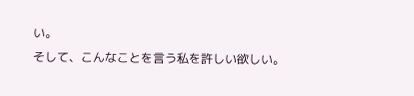い。
そして、こんなことを言う私を許しい欲しい。